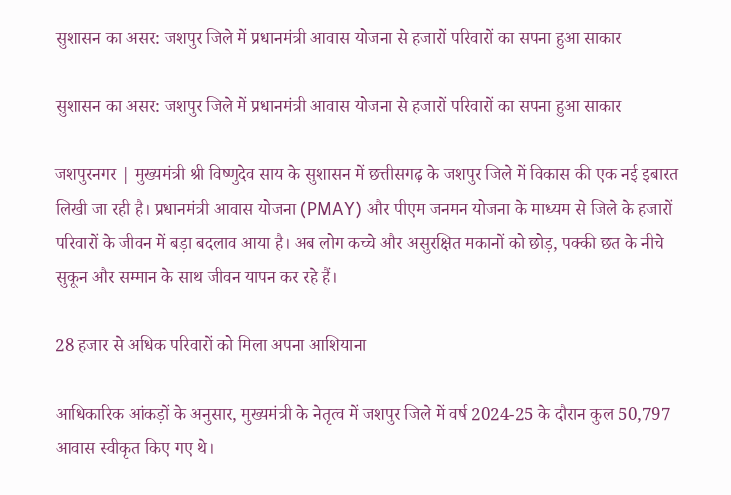सुशासन का असर: जशपुर जिले में प्रधानमंत्री आवास योजना से हजारों परिवारों का सपना हुआ साकार

सुशासन का असर: जशपुर जिले में प्रधानमंत्री आवास योजना से हजारों परिवारों का सपना हुआ साकार

जशपुरनगर | मुख्यमंत्री श्री विष्णुदेव साय के सुशासन में छत्तीसगढ़ के जशपुर जिले में विकास की एक नई इबारत लिखी जा रही है। प्रधानमंत्री आवास योजना (PMAY) और पीएम जनमन योजना के माध्यम से जिले के हजारों परिवारों के जीवन में बड़ा बदलाव आया है। अब लोग कच्चे और असुरक्षित मकानों को छोड़, पक्की छत के नीचे सुकून और सम्मान के साथ जीवन यापन कर रहे हैं।

28 हजार से अधिक परिवारों को मिला अपना आशियाना

आधिकारिक आंकड़ों के अनुसार, मुख्यमंत्री के नेतृत्व में जशपुर जिले में वर्ष 2024-25 के दौरान कुल 50,797 आवास स्वीकृत किए गए थे।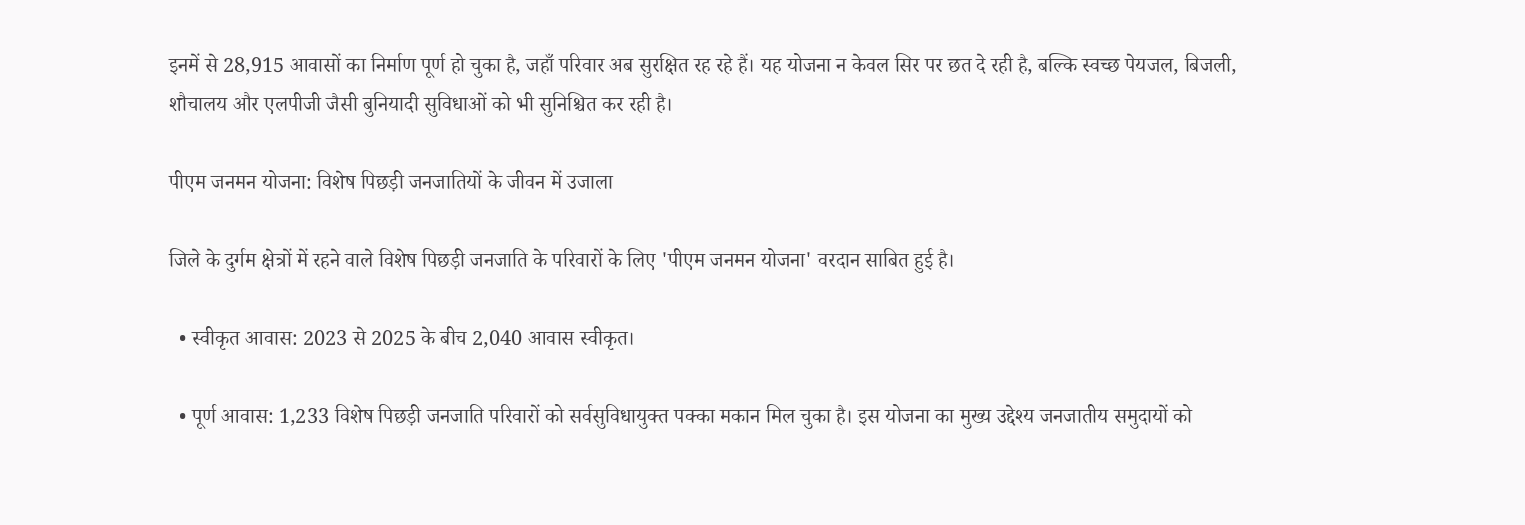इनमें से 28,915 आवासों का निर्माण पूर्ण हो चुका है, जहाँ परिवार अब सुरक्षित रह रहे हैं। यह योजना न केवल सिर पर छत दे रही है, बल्कि स्वच्छ पेयजल, बिजली, शौचालय और एलपीजी जैसी बुनियादी सुविधाओं को भी सुनिश्चित कर रही है।

पीएम जनमन योजना: विशेष पिछड़ी जनजातियों के जीवन में उजाला

जिले के दुर्गम क्षेत्रों में रहने वाले विशेष पिछड़ी जनजाति के परिवारों के लिए 'पीएम जनमन योजना' वरदान साबित हुई है।

  • स्वीकृत आवास: 2023 से 2025 के बीच 2,040 आवास स्वीकृत।

  • पूर्ण आवास: 1,233 विशेष पिछड़ी जनजाति परिवारों को सर्वसुविधायुक्त पक्का मकान मिल चुका है। इस योजना का मुख्य उद्देश्य जनजातीय समुदायों को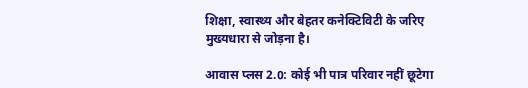शिक्षा, स्वास्थ्य और बेहतर कनेक्टिविटी के जरिए मुख्यधारा से जोड़ना है।

आवास प्लस 2.0: कोई भी पात्र परिवार नहीं छूटेगा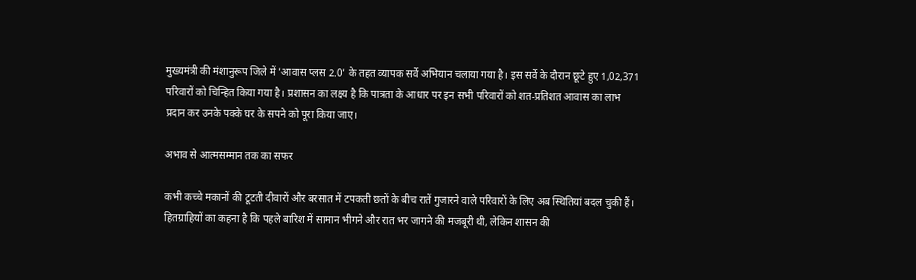मुख्यमंत्री की मंशानुरूप जिले में 'आवास प्लस 2.0' के तहत व्यापक सर्वे अभियान चलाया गया है। इस सर्वे के दौरान छूटे हुए 1,02,371 परिवारों को चिन्हित किया गया है। प्रशासन का लक्ष्य है कि पात्रता के आधार पर इन सभी परिवारों को शत-प्रतिशत आवास का लाभ प्रदान कर उनके पक्के घर के सपने को पूरा किया जाए।

अभाव से आत्मसम्मान तक का सफर

कभी कच्चे मकानों की टूटती दीवारों और बरसात में टपकती छतों के बीच रातें गुजारने वाले परिवारों के लिए अब स्थितियां बदल चुकी हैं। हितग्राहियों का कहना है कि पहले बारिश में सामान भीगने और रात भर जागने की मजबूरी थी, लेकिन शासन की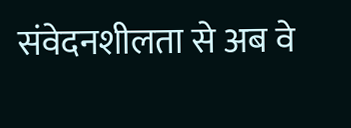संवेदनशीलता से अब वे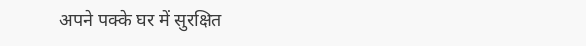अपने पक्के घर में सुरक्षित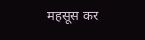महसूस कर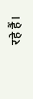रहे हैं।